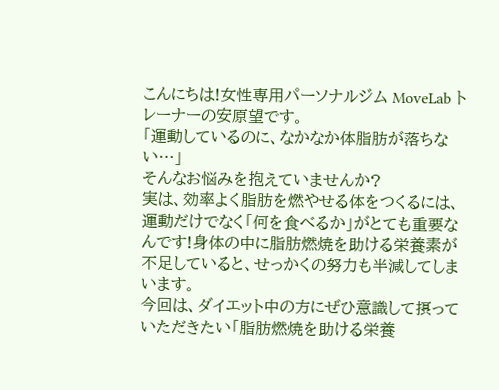こんにちは!女性専用パーソナルジム MoveLab トレーナーの安原望です。
「運動しているのに、なかなか体脂肪が落ちない…」
そんなお悩みを抱えていませんか?
実は、効率よく脂肪を燃やせる体をつくるには、運動だけでなく「何を食べるか」がとても重要なんです!身体の中に脂肪燃焼を助ける栄養素が不足していると、せっかくの努力も半減してしまいます。
今回は、ダイエット中の方にぜひ意識して摂っていただきたい「脂肪燃焼を助ける栄養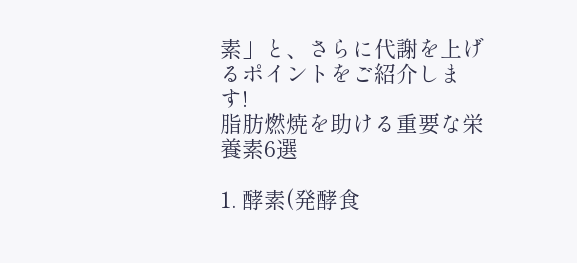素」と、さらに代謝を上げるポイントをご紹介します!
脂肪燃焼を助ける重要な栄養素6選

1. 酵素(発酵食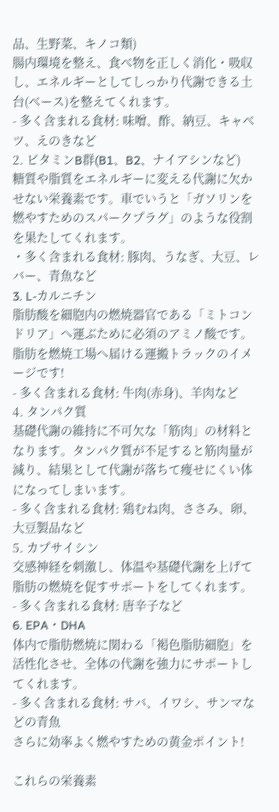品、生野菜、キノコ類)
腸内環境を整え、食べ物を正しく消化・吸収し、エネルギーとしてしっかり代謝できる土台(ベース)を整えてくれます。
- 多く含まれる食材: 味噌、酢、納豆、キャベツ、えのきなど
2. ビタミンB群(B1、B2、ナイアシンなど)
糖質や脂質をエネルギーに変える代謝に欠かせない栄養素です。車でいうと「ガソリンを燃やすためのスパークプラグ」のような役割を果たしてくれます。
・多く含まれる食材: 豚肉、うなぎ、大豆、レバー、青魚など
3. L-カルニチン
脂肪酸を細胞内の燃焼器官である「ミトコンドリア」へ運ぶために必須のアミノ酸です。脂肪を燃焼工場へ届ける運搬トラックのイメージです!
- 多く含まれる食材: 牛肉(赤身)、羊肉など
4. タンパク質
基礎代謝の維持に不可欠な「筋肉」の材料となります。タンパク質が不足すると筋肉量が減り、結果として代謝が落ちて痩せにくい体になってしまいます。
- 多く含まれる食材: 鶏むね肉、ささみ、卵、大豆製品など
5. カプサイシン
交感神経を刺激し、体温や基礎代謝を上げて脂肪の燃焼を促すサポートをしてくれます。
- 多く含まれる食材: 唐辛子など
6. EPA・DHA
体内で脂肪燃焼に関わる「褐色脂肪細胞」を活性化させ、全体の代謝を強力にサポートしてくれます。
- 多く含まれる食材: サバ、イワシ、サンマなどの青魚
さらに効率よく燃やすための黄金ポイント!

これらの栄養素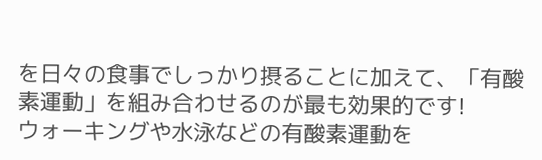を日々の食事でしっかり摂ることに加えて、「有酸素運動」を組み合わせるのが最も効果的です!
ウォーキングや水泳などの有酸素運動を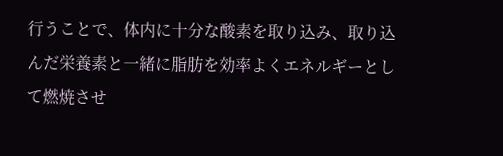行うことで、体内に十分な酸素を取り込み、取り込んだ栄養素と一緒に脂肪を効率よくエネルギーとして燃焼させ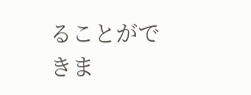ることができま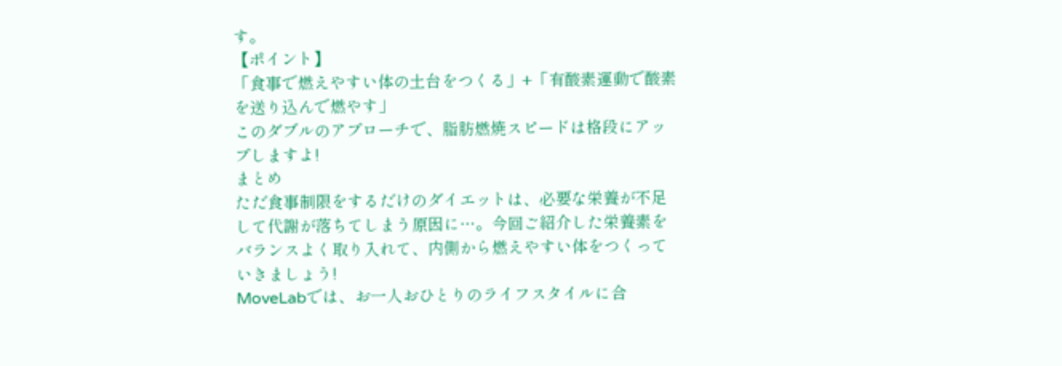す。
【ポイント】
「食事で燃えやすい体の土台をつくる」+「有酸素運動で酸素を送り込んで燃やす」
このダブルのアプローチで、脂肪燃焼スピードは格段にアップしますよ!
まとめ
ただ食事制限をするだけのダイエットは、必要な栄養が不足して代謝が落ちてしまう原因に…。今回ご紹介した栄養素をバランスよく取り入れて、内側から燃えやすい体をつくっていきましょう!
MoveLabでは、お一人おひとりのライフスタイルに合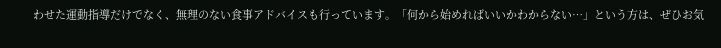わせた運動指導だけでなく、無理のない食事アドバイスも行っています。「何から始めればいいかわからない…」という方は、ぜひお気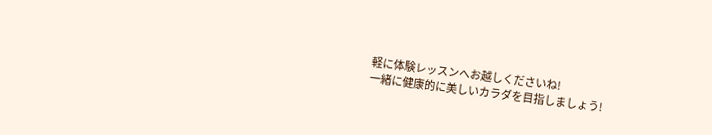軽に体験レッスンへお越しくださいね!
一緒に健康的に美しいカラダを目指しましょう!